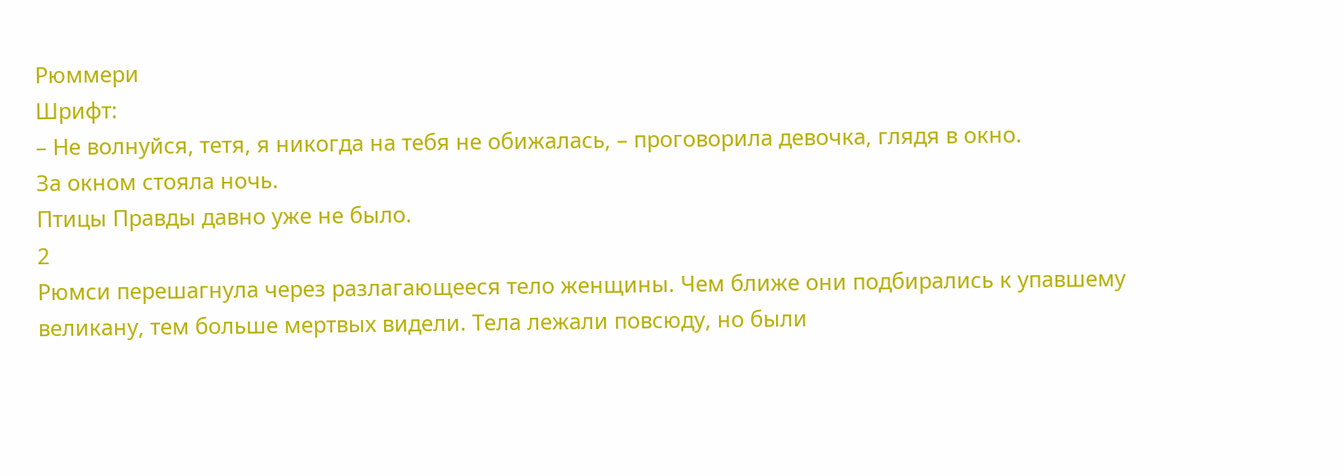Рюммери
Шрифт:
– Не волнуйся, тетя, я никогда на тебя не обижалась, – проговорила девочка, глядя в окно.
За окном стояла ночь.
Птицы Правды давно уже не было.
2
Рюмси перешагнула через разлагающееся тело женщины. Чем ближе они подбирались к упавшему великану, тем больше мертвых видели. Тела лежали повсюду, но были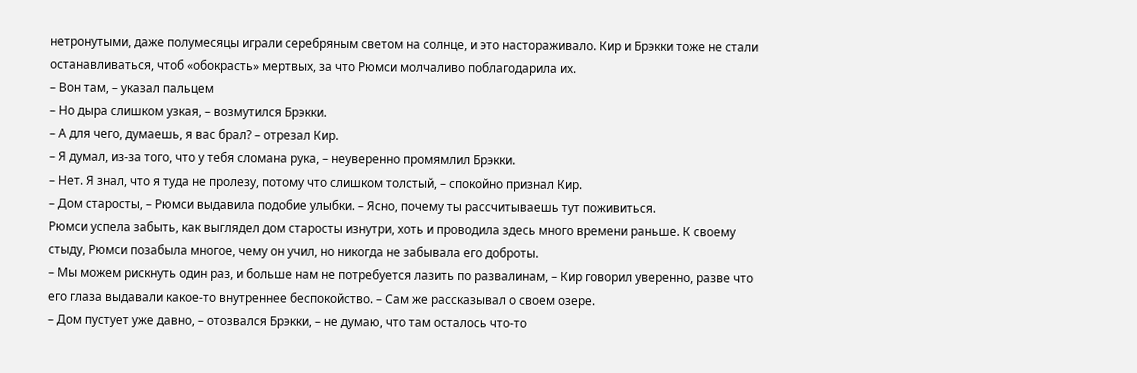нетронутыми, даже полумесяцы играли серебряным светом на солнце, и это настораживало. Кир и Брэкки тоже не стали останавливаться, чтоб «обокрасть» мертвых, за что Рюмси молчаливо поблагодарила их.
– Вон там, – указал пальцем
– Но дыра слишком узкая, – возмутился Брэкки.
– А для чего, думаешь, я вас брал? – отрезал Кир.
– Я думал, из-за того, что у тебя сломана рука, – неуверенно промямлил Брэкки.
– Нет. Я знал, что я туда не пролезу, потому что слишком толстый, – спокойно признал Кир.
– Дом старосты, – Рюмси выдавила подобие улыбки. – Ясно, почему ты рассчитываешь тут поживиться.
Рюмси успела забыть, как выглядел дом старосты изнутри, хоть и проводила здесь много времени раньше. К своему стыду, Рюмси позабыла многое, чему он учил, но никогда не забывала его доброты.
– Мы можем рискнуть один раз, и больше нам не потребуется лазить по развалинам, – Кир говорил уверенно, разве что его глаза выдавали какое-то внутреннее беспокойство. – Сам же рассказывал о своем озере.
– Дом пустует уже давно, – отозвался Брэкки, – не думаю, что там осталось что-то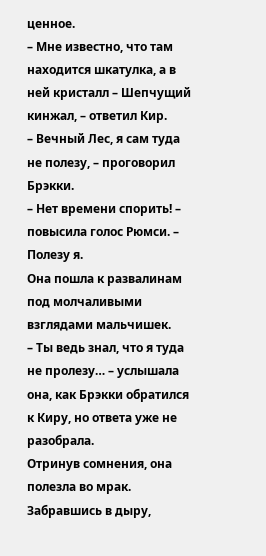ценное.
– Мне известно, что там находится шкатулка, а в ней кристалл – Шепчущий кинжал, – ответил Кир.
– Вечный Лес, я сам туда не полезу, – проговорил Брэкки.
– Нет времени спорить! – повысила голос Рюмси. – Полезу я.
Она пошла к развалинам под молчаливыми взглядами мальчишек.
– Ты ведь знал, что я туда не пролезу… – услышала она, как Брэкки обратился к Киру, но ответа уже не разобрала.
Отринув сомнения, она полезла во мрак.
Забравшись в дыру,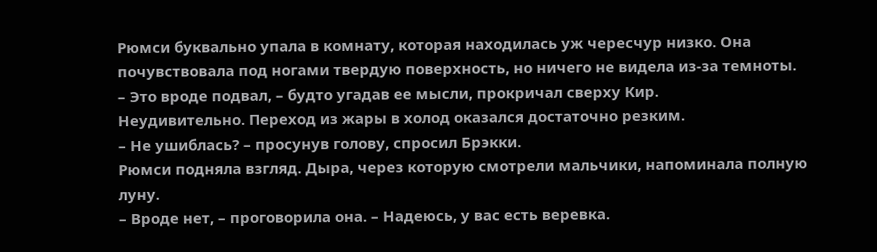Рюмси буквально упала в комнату, которая находилась уж чересчур низко. Она почувствовала под ногами твердую поверхность, но ничего не видела из-за темноты.
– Это вроде подвал, – будто угадав ее мысли, прокричал сверху Кир.
Неудивительно. Переход из жары в холод оказался достаточно резким.
– Не ушиблась? – просунув голову, спросил Брэкки.
Рюмси подняла взгляд. Дыра, через которую смотрели мальчики, напоминала полную луну.
– Вроде нет, – проговорила она. – Надеюсь, у вас есть веревка.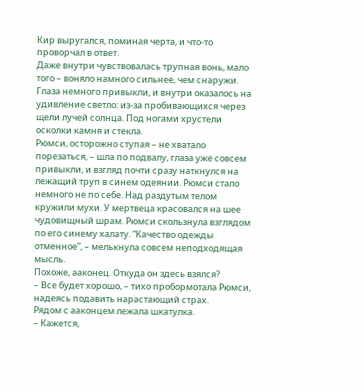Кир выругался, поминая черта, и что-то проворчал в ответ.
Даже внутри чувствовалась трупная вонь, мало того – воняло намного сильнее, чем снаружи. Глаза немного привыкли, и внутри оказалось на удивление светло: из-за пробивающихся через щели лучей солнца. Под ногами хрустели осколки камня и стекла.
Рюмси, осторожно ступая – не хватало порезаться, – шла по подвалу, глаза уже совсем привыкли, и взгляд почти сразу наткнулся на лежащий труп в синем одеянии. Рюмси стало немного не по себе. Над раздутым телом кружили мухи. У мертвеца красовался на шее чудовищный шрам. Рюмси скользнула взглядом по его синему халату. “Качество одежды отменное”, – мелькнула совсем неподходящая мысль.
Похоже, ааконец. Откуда он здесь взялся?
– Все будет хорошо, – тихо пробормотала Рюмси, надеясь подавить нарастающий страх.
Рядом с ааконцем лежала шкатулка.
– Кажется,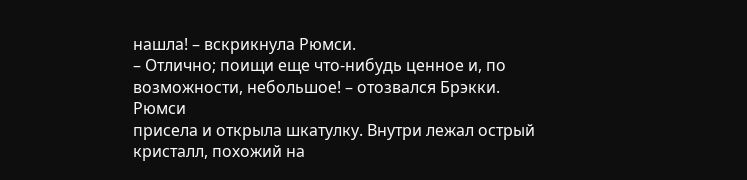нашла! – вскрикнула Рюмси.
– Отлично; поищи еще что-нибудь ценное и, по возможности, небольшое! – отозвался Брэкки.
Рюмси
присела и открыла шкатулку. Внутри лежал острый кристалл, похожий на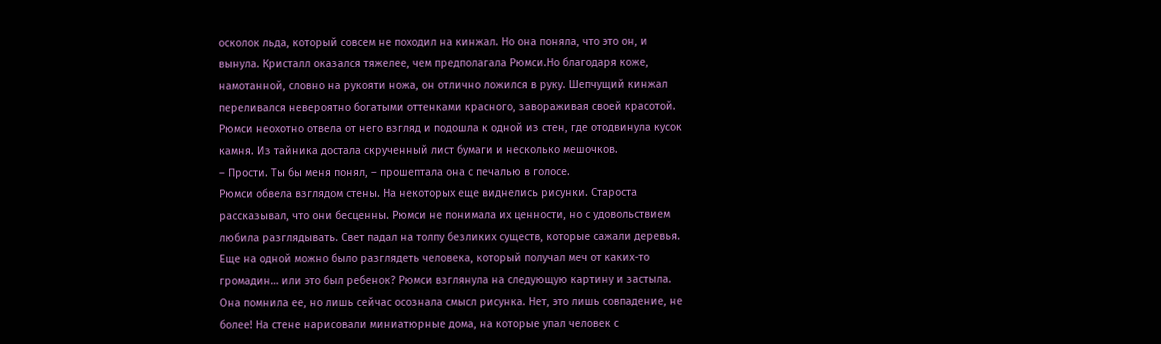осколок льда, который совсем не походил на кинжал. Но она поняла, что это он, и вынула. Кристалл оказался тяжелее, чем предполагала Рюмси.Но благодаря коже, намотанной, словно на рукояти ножа, он отлично ложился в руку. Шепчущий кинжал переливался невероятно богатыми оттенками красного, завораживая своей красотой. Рюмси неохотно отвела от него взгляд и подошла к одной из стен, где отодвинула кусок камня. Из тайника достала скрученный лист бумаги и несколько мешочков.
– Прости. Ты бы меня понял, – прошептала она с печалью в голосе.
Рюмси обвела взглядом стены. На некоторых еще виднелись рисунки. Староста рассказывал, что они бесценны. Рюмси не понимала их ценности, но с удовольствием любила разглядывать. Свет падал на толпу безликих существ, которые сажали деревья. Еще на одной можно было разглядеть человека, который получал меч от каких-то громадин… или это был ребенок? Рюмси взглянула на следующую картину и застыла. Она помнила ее, но лишь сейчас осознала смысл рисунка. Нет, это лишь совпадение, не более! На стене нарисовали миниатюрные дома, на которые упал человек с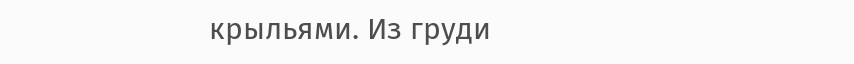крыльями. Из груди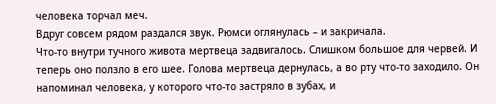человека торчал меч.
Вдруг совсем рядом раздался звук. Рюмси оглянулась – и закричала.
Что-то внутри тучного живота мертвеца задвигалось. Слишком большое для червей. И теперь оно ползло в его шее. Голова мертвеца дернулась, а во рту что-то заходило. Он напоминал человека, у которого что-то застряло в зубах, и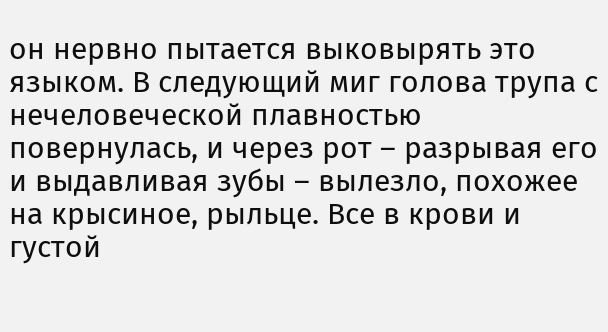он нервно пытается выковырять это языком. В следующий миг голова трупа с нечеловеческой плавностью повернулась, и через рот – разрывая его и выдавливая зубы – вылезло, похожее на крысиное, рыльце. Все в крови и густой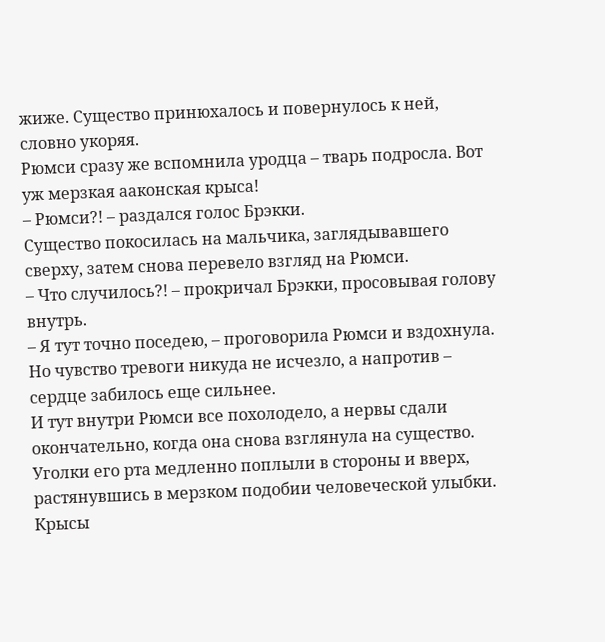жиже. Существо принюхалось и повернулось к ней, словно укоряя.
Рюмси сразу же вспомнила уродца – тварь подросла. Вот уж мерзкая ааконская крыса!
– Рюмси?! – раздался голос Брэкки.
Существо покосилась на мальчика, заглядывавшего сверху, затем снова перевело взгляд на Рюмси.
– Что случилось?! – прокричал Брэкки, просовывая голову внутрь.
– Я тут точно поседею, – проговорила Рюмси и вздохнула. Но чувство тревоги никуда не исчезло, а напротив – сердце забилось еще сильнее.
И тут внутри Рюмси все похолодело, а нервы сдали окончательно, когда она снова взглянула на существо. Уголки его рта медленно поплыли в стороны и вверх, растянувшись в мерзком подобии человеческой улыбки. Крысы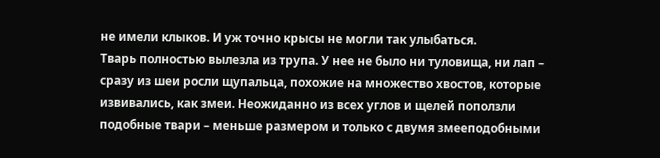не имели клыков. И уж точно крысы не могли так улыбаться.
Тварь полностью вылезла из трупа. У нее не было ни туловища, ни лап – сразу из шеи росли щупальца, похожие на множество хвостов, которые извивались, как змеи. Неожиданно из всех углов и щелей поползли подобные твари – меньше размером и только с двумя змееподобными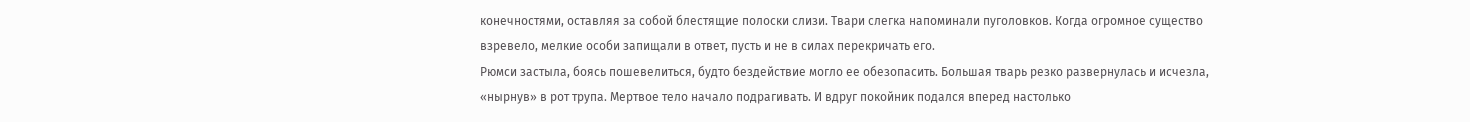конечностями, оставляя за собой блестящие полоски слизи. Твари слегка напоминали пуголовков. Когда огромное существо взревело, мелкие особи запищали в ответ, пусть и не в силах перекричать его.
Рюмси застыла, боясь пошевелиться, будто бездействие могло ее обезопасить. Большая тварь резко развернулась и исчезла, «нырнув» в рот трупа. Мертвое тело начало подрагивать. И вдруг покойник подался вперед настолько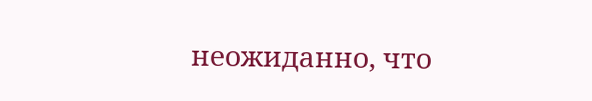неожиданно, что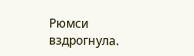Рюмси вздрогнула.